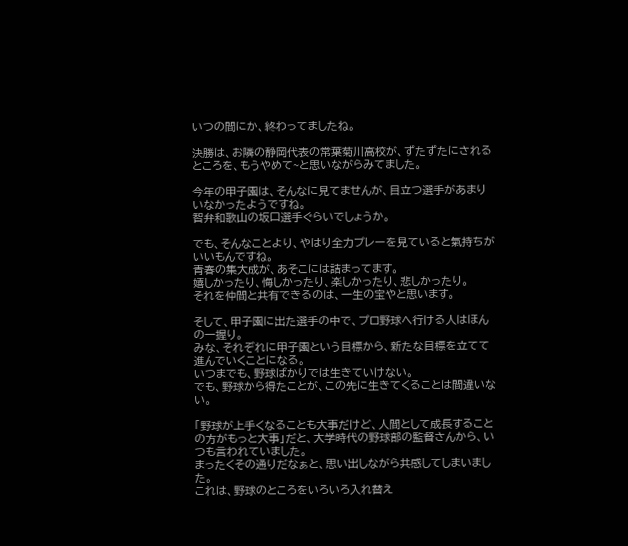いつの間にか、終わってましたね。

決勝は、お隣の静岡代表の常葉菊川高校が、ずたずたにされるところを、もうやめて~と思いながらみてました。

今年の甲子園は、そんなに見てませんが、目立つ選手があまりいなかったようですね。
智弁和歌山の坂口選手ぐらいでしょうか。

でも、そんなことより、やはり全力プレーを見ていると氣持ちがいいもんですね。
青春の集大成が、あそこには詰まってます。
嬉しかったり、悔しかったり、楽しかったり、悲しかったり。
それを仲間と共有できるのは、一生の宝やと思います。

そして、甲子園に出た選手の中で、プロ野球へ行ける人はほんの一握り。
みな、それぞれに甲子園という目標から、新たな目標を立てて進んでいくことになる。
いつまでも、野球ばかりでは生きていけない。
でも、野球から得たことが、この先に生きてくることは間違いない。

「野球が上手くなることも大事だけど、人間として成長することの方がもっと大事」だと、大学時代の野球部の監督さんから、いつも言われていました。
まったくその通りだなぁと、思い出しながら共感してしまいました。
これは、野球のところをいろいろ入れ替え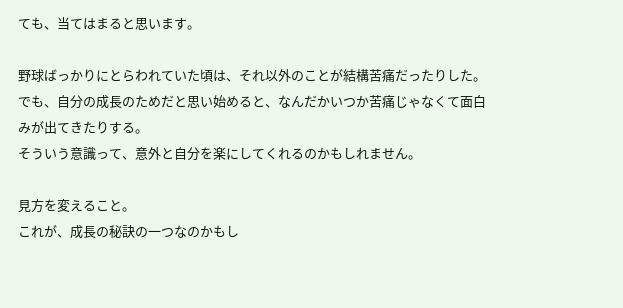ても、当てはまると思います。

野球ばっかりにとらわれていた頃は、それ以外のことが結構苦痛だったりした。
でも、自分の成長のためだと思い始めると、なんだかいつか苦痛じゃなくて面白みが出てきたりする。
そういう意識って、意外と自分を楽にしてくれるのかもしれません。

見方を変えること。
これが、成長の秘訣の一つなのかもし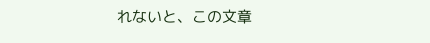れないと、この文章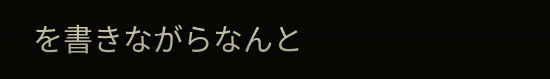を書きながらなんと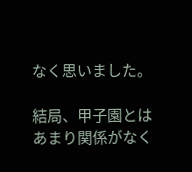なく思いました。

結局、甲子園とはあまり関係がなく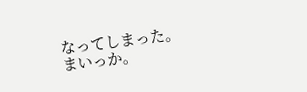なってしまった。
まいっか。